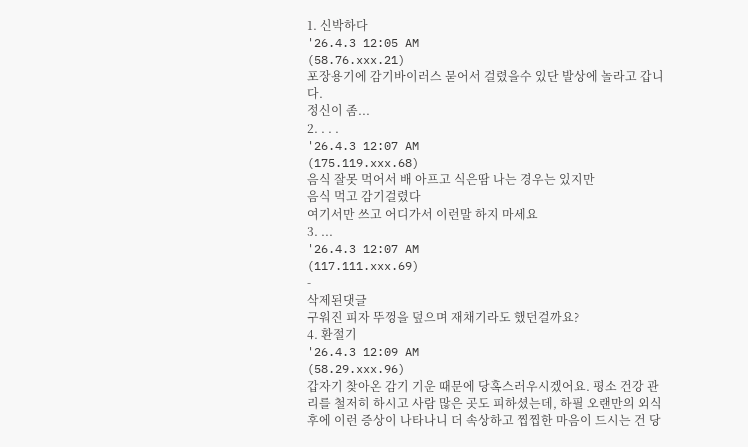1. 신박하다
'26.4.3 12:05 AM
(58.76.xxx.21)
포장용기에 감기바이러스 묻어서 걸렸을수 있단 발상에 놀라고 갑니다.
정신이 좀...
2. . . .
'26.4.3 12:07 AM
(175.119.xxx.68)
음식 잘못 먹어서 배 아프고 식은땀 나는 경우는 있지만
음식 먹고 감기걸렸다
여기서만 쓰고 어디가서 이런말 하지 마세요
3. ...
'26.4.3 12:07 AM
(117.111.xxx.69)
-
삭제된댓글
구워진 피자 뚜껑을 덮으며 재채기라도 했던걸까요?
4. 환절기
'26.4.3 12:09 AM
(58.29.xxx.96)
갑자기 찾아온 감기 기운 때문에 당혹스러우시겠어요. 평소 건강 관리를 철저히 하시고 사람 많은 곳도 피하셨는데, 하필 오랜만의 외식 후에 이런 증상이 나타나니 더 속상하고 찝찝한 마음이 드시는 건 당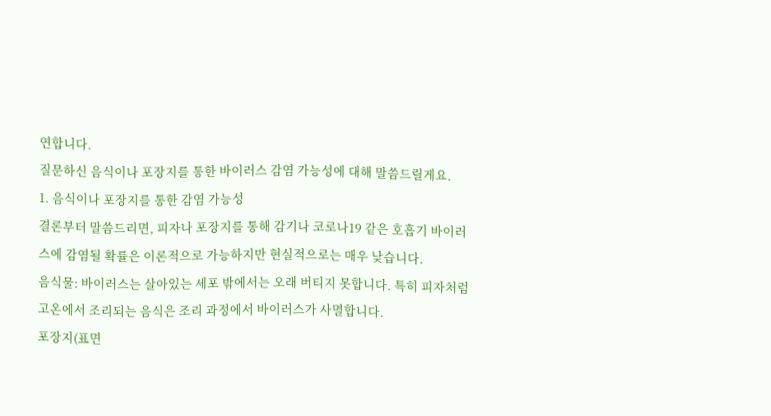연합니다.
질문하신 음식이나 포장지를 통한 바이러스 감염 가능성에 대해 말씀드릴게요.
1. 음식이나 포장지를 통한 감염 가능성
결론부터 말씀드리면, 피자나 포장지를 통해 감기나 코로나19 같은 호흡기 바이러스에 감염될 확률은 이론적으로 가능하지만 현실적으로는 매우 낮습니다.
음식물: 바이러스는 살아있는 세포 밖에서는 오래 버티지 못합니다. 특히 피자처럼 고온에서 조리되는 음식은 조리 과정에서 바이러스가 사멸합니다.
포장지(표면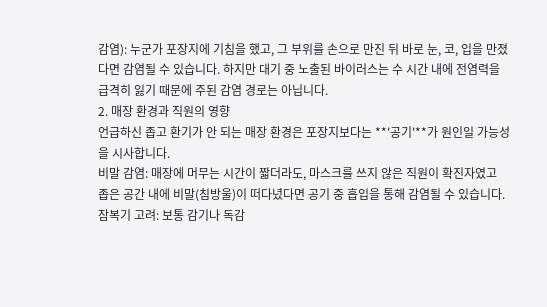감염): 누군가 포장지에 기침을 했고, 그 부위를 손으로 만진 뒤 바로 눈, 코, 입을 만졌다면 감염될 수 있습니다. 하지만 대기 중 노출된 바이러스는 수 시간 내에 전염력을 급격히 잃기 때문에 주된 감염 경로는 아닙니다.
2. 매장 환경과 직원의 영향
언급하신 좁고 환기가 안 되는 매장 환경은 포장지보다는 **'공기'**가 원인일 가능성을 시사합니다.
비말 감염: 매장에 머무는 시간이 짧더라도, 마스크를 쓰지 않은 직원이 확진자였고 좁은 공간 내에 비말(침방울)이 떠다녔다면 공기 중 흡입을 통해 감염될 수 있습니다.
잠복기 고려: 보통 감기나 독감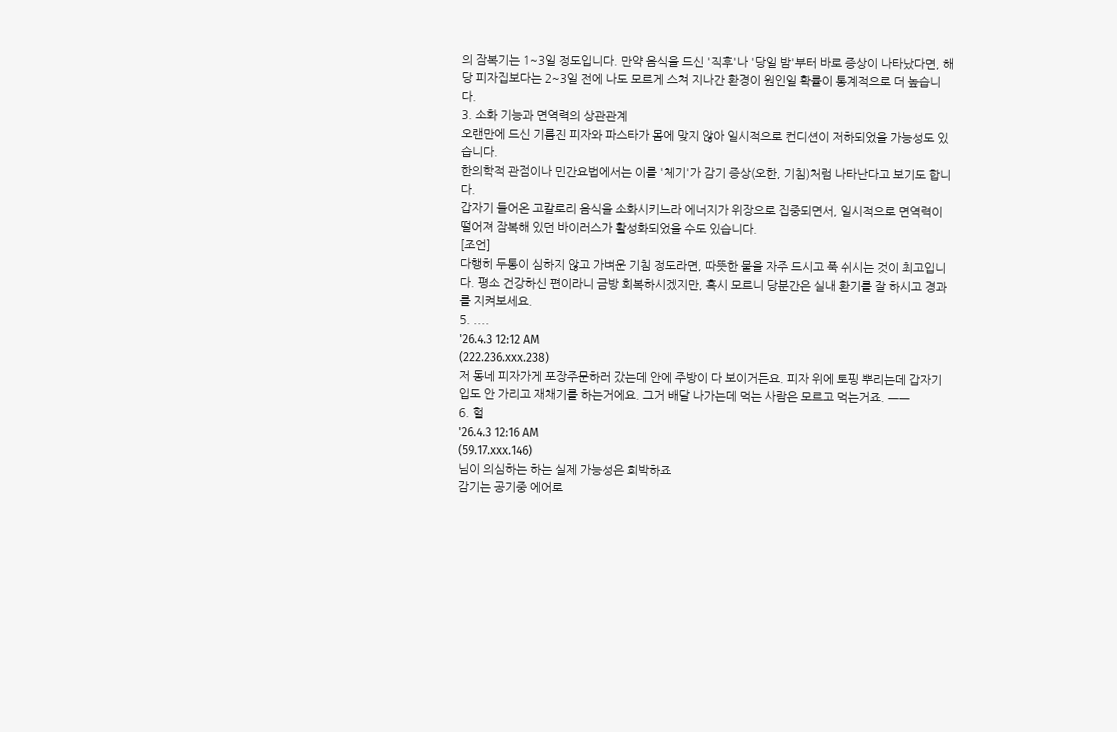의 잠복기는 1~3일 정도입니다. 만약 음식을 드신 '직후'나 '당일 밤'부터 바로 증상이 나타났다면, 해당 피자집보다는 2~3일 전에 나도 모르게 스쳐 지나간 환경이 원인일 확률이 통계적으로 더 높습니다.
3. 소화 기능과 면역력의 상관관계
오랜만에 드신 기름진 피자와 파스타가 몸에 맞지 않아 일시적으로 컨디션이 저하되었을 가능성도 있습니다.
한의학적 관점이나 민간요법에서는 이를 '체기'가 감기 증상(오한, 기침)처럼 나타난다고 보기도 합니다.
갑자기 들어온 고칼로리 음식을 소화시키느라 에너지가 위장으로 집중되면서, 일시적으로 면역력이 떨어져 잠복해 있던 바이러스가 활성화되었을 수도 있습니다.
[조언]
다행히 두통이 심하지 않고 가벼운 기침 정도라면, 따뜻한 물을 자주 드시고 푹 쉬시는 것이 최고입니다. 평소 건강하신 편이라니 금방 회복하시겠지만, 혹시 모르니 당분간은 실내 환기를 잘 하시고 경과를 지켜보세요.
5. ....
'26.4.3 12:12 AM
(222.236.xxx.238)
저 동네 피자가게 포장주문하러 갔는데 안에 주방이 다 보이거든요. 피자 위에 토핑 뿌리는데 갑자기 입도 안 가리고 재채기를 하는거에요. 그거 배달 나가는데 먹는 사람은 모르고 먹는거죠. ㅡㅡ
6. 헐
'26.4.3 12:16 AM
(59.17.xxx.146)
님이 의심하는 하는 실제 가능성은 희박하죠
감기는 공기중 에어로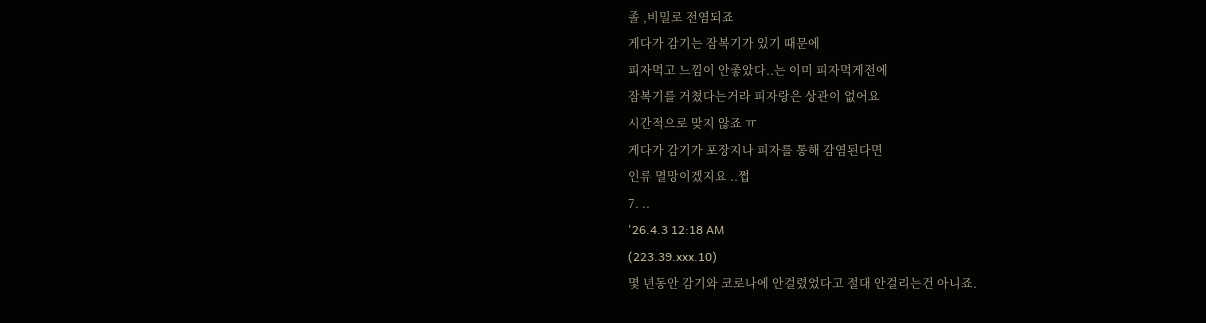졸 ,비밀로 전염되죠
게다가 감기는 잠복기가 있기 때문에
피자먹고 느낌이 안좋았다..는 이미 피자먹게전에
잠복기를 거쳤다는거라 피자랑은 상관이 없어요
시간적으로 맞지 않죠 ㅠ
게다가 감기가 포장지나 피자를 통해 감염된다면
인류 멸망이겠지요 ..쩝
7. ..
'26.4.3 12:18 AM
(223.39.xxx.10)
몇 년동안 감기와 코로나에 안걸렸었다고 절대 안걸리는건 아니죠.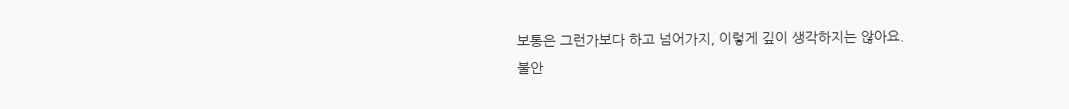보통은 그런가보다 하고 넘어가지, 이렇게 깊이 생각하지는 않아요.
불안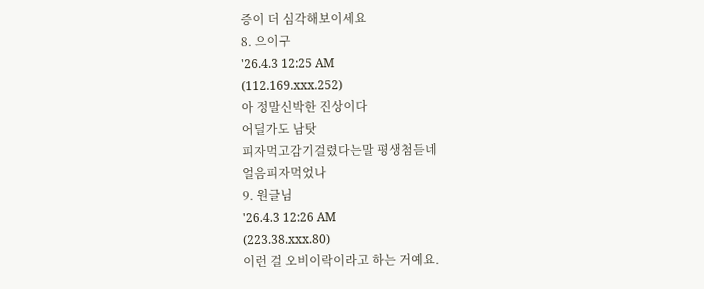증이 더 심각해보이세요
8. 으이구
'26.4.3 12:25 AM
(112.169.xxx.252)
아 정말신박한 진상이다
어딜가도 남탓
피자먹고감기걸렸다는말 평생첨듣네
얼음피자먹었나
9. 원글님
'26.4.3 12:26 AM
(223.38.xxx.80)
이런 걸 오비이락이라고 하는 거예요.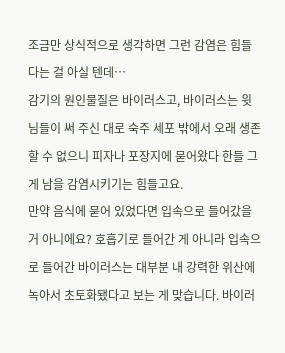조금만 상식적으로 생각하면 그런 감염은 힘들다는 걸 아실 텐데…
감기의 원인물질은 바이러스고, 바이러스는 윗님들이 써 주신 대로 숙주 세포 밖에서 오래 생존할 수 없으니 피자나 포장지에 묻어왔다 한들 그게 남을 감염시키기는 힘들고요.
만약 음식에 묻어 있었다면 입속으로 들어갔을 거 아니에요? 호흡기로 들어간 게 아니라 입속으로 들어간 바이러스는 대부분 내 강력한 위산에 녹아서 초토화됐다고 보는 게 맞습니다. 바이러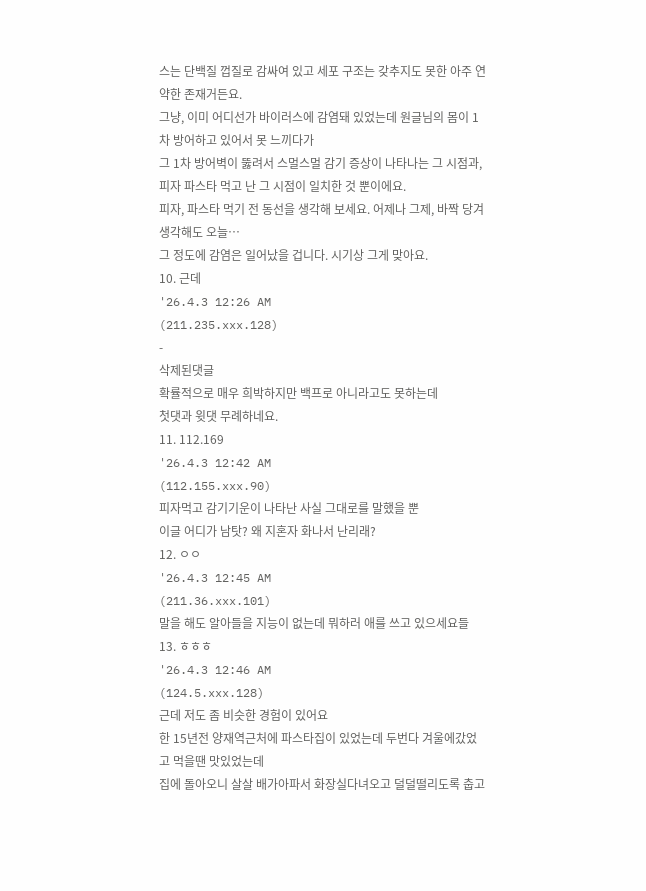스는 단백질 껍질로 감싸여 있고 세포 구조는 갖추지도 못한 아주 연약한 존재거든요.
그냥, 이미 어디선가 바이러스에 감염돼 있었는데 원글님의 몸이 1차 방어하고 있어서 못 느끼다가
그 1차 방어벽이 뚫려서 스멀스멀 감기 증상이 나타나는 그 시점과,
피자 파스타 먹고 난 그 시점이 일치한 것 뿐이에요.
피자, 파스타 먹기 전 동선을 생각해 보세요. 어제나 그제, 바짝 당겨 생각해도 오늘…
그 정도에 감염은 일어났을 겁니다. 시기상 그게 맞아요.
10. 근데
'26.4.3 12:26 AM
(211.235.xxx.128)
-
삭제된댓글
확률적으로 매우 희박하지만 백프로 아니라고도 못하는데
첫댓과 윗댓 무례하네요.
11. 112.169
'26.4.3 12:42 AM
(112.155.xxx.90)
피자먹고 감기기운이 나타난 사실 그대로를 말했을 뿐
이글 어디가 남탓? 왜 지혼자 화나서 난리래?
12. ㅇㅇ
'26.4.3 12:45 AM
(211.36.xxx.101)
말을 해도 알아들을 지능이 없는데 뭐하러 애를 쓰고 있으세요들
13. ㅎㅎㅎ
'26.4.3 12:46 AM
(124.5.xxx.128)
근데 저도 좀 비슷한 경험이 있어요
한 15년전 양재역근처에 파스타집이 있었는데 두번다 겨울에갔었고 먹을땐 맛있었는데
집에 돌아오니 살살 배가아파서 화장실다녀오고 덜덜떨리도록 춥고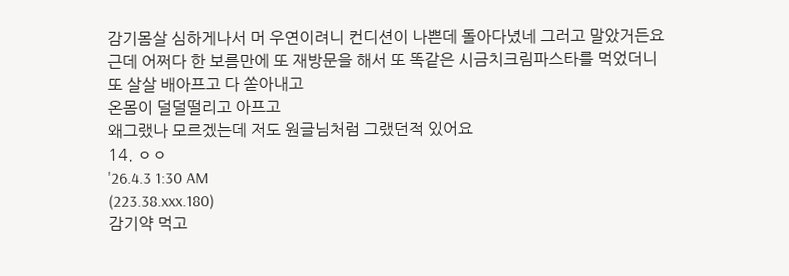감기몸살 심하게나서 머 우연이려니 컨디션이 나쁜데 돌아다녔네 그러고 말았거든요
근데 어쩌다 한 보름만에 또 재방문을 해서 또 똑같은 시금치크림파스타를 먹었더니 또 살살 배아프고 다 쏟아내고
온몸이 덜덜떨리고 아프고
왜그랬나 모르겠는데 저도 원글님처럼 그랬던적 있어요
14. ㅇㅇ
'26.4.3 1:30 AM
(223.38.xxx.180)
감기약 먹고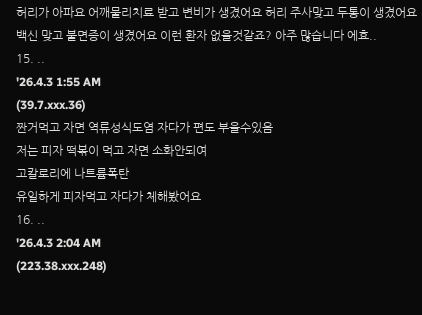허리가 아파요 어깨물리치료 받고 변비가 생겼어요 허리 주사맞고 두통이 생겼어요 백신 맞고 불면증이 생겼어요 이런 환자 없을것같죠? 아주 많습니다 에효..
15. ..
'26.4.3 1:55 AM
(39.7.xxx.36)
짠거먹고 자면 역류성식도염 자다가 편도 부을수있음
저는 피자 떡볶이 먹고 자면 소화안되여
고칼로리에 나트륨폭탄
유일하게 피자먹고 자다가 체해봤어요
16. ..
'26.4.3 2:04 AM
(223.38.xxx.248)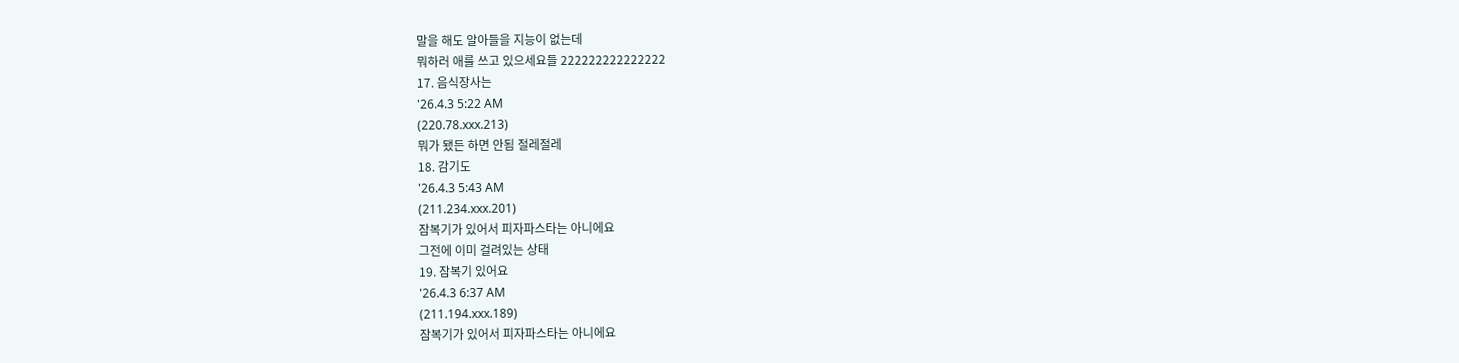말을 해도 알아들을 지능이 없는데
뭐하러 애를 쓰고 있으세요들 222222222222222
17. 음식장사는
'26.4.3 5:22 AM
(220.78.xxx.213)
뭐가 됐든 하면 안됨 절레절레
18. 감기도
'26.4.3 5:43 AM
(211.234.xxx.201)
잠복기가 있어서 피자파스타는 아니에요
그전에 이미 걸려있는 상태
19. 잠복기 있어요
'26.4.3 6:37 AM
(211.194.xxx.189)
잠복기가 있어서 피자파스타는 아니에요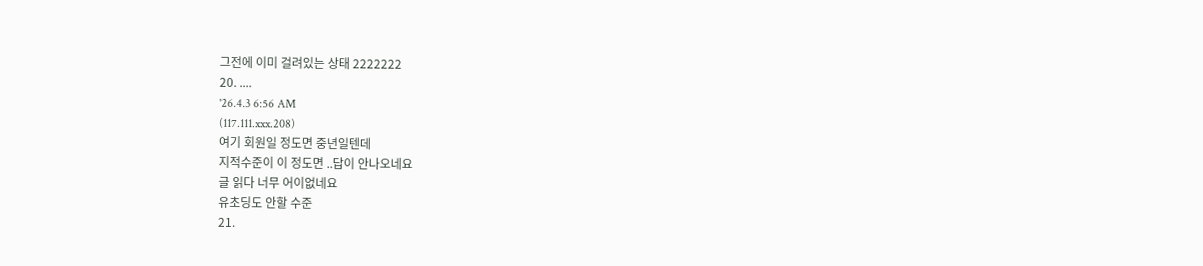그전에 이미 걸려있는 상태 2222222
20. ....
'26.4.3 6:56 AM
(117.111.xxx.208)
여기 회원일 정도면 중년일텐데
지적수준이 이 정도면 ..답이 안나오네요
글 읽다 너무 어이없네요
유초딩도 안할 수준
21.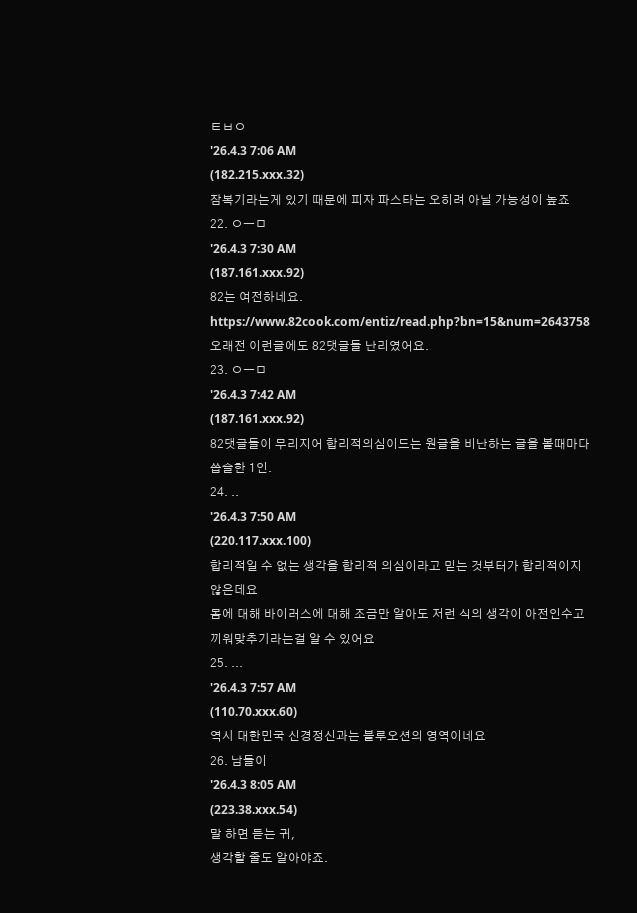ㅌㅂㅇ
'26.4.3 7:06 AM
(182.215.xxx.32)
잠복기라는게 있기 때문에 피자 파스타는 오히려 아닐 가능성이 높죠
22. ㅇㅡㅁ
'26.4.3 7:30 AM
(187.161.xxx.92)
82는 여전하네요.
https://www.82cook.com/entiz/read.php?bn=15&num=2643758
오래전 이런글에도 82댓글들 난리였어요.
23. ㅇㅡㅁ
'26.4.3 7:42 AM
(187.161.xxx.92)
82댓글들이 무리지어 합리적의심이드는 원글을 비난하는 글을 볼때마다 씁슬한 1인.
24. ..
'26.4.3 7:50 AM
(220.117.xxx.100)
합리적일 수 없는 생각을 합리적 의심이라고 믿는 것부터가 합리적이지 않은데요
몸에 대해 바이러스에 대해 조금만 알아도 저런 식의 생각이 아전인수고 끼워맞추기라는걸 알 수 있어요
25. ...
'26.4.3 7:57 AM
(110.70.xxx.60)
역시 대한민국 신경정신과는 블루오션의 영역이네요
26. 남들이
'26.4.3 8:05 AM
(223.38.xxx.54)
말 하면 듣는 귀,
생각할 줄도 알아야죠.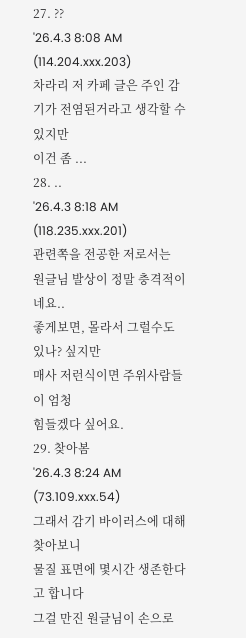27. ??
'26.4.3 8:08 AM
(114.204.xxx.203)
차라리 저 카페 글은 주인 감기가 전염된거라고 생각할 수 있지만
이건 좀 ...
28. ..
'26.4.3 8:18 AM
(118.235.xxx.201)
관련쪽을 전공한 저로서는
원글님 발상이 정말 충격적이네요..
좋게보면, 몰라서 그럴수도 있나? 싶지만
매사 저런식이면 주위사람들이 엄청
힘들겠다 싶어요.
29. 찾아봄
'26.4.3 8:24 AM
(73.109.xxx.54)
그래서 감기 바이러스에 대해 찾아보니
물질 표면에 몇시간 생존한다고 합니다
그걸 만진 원글님이 손으로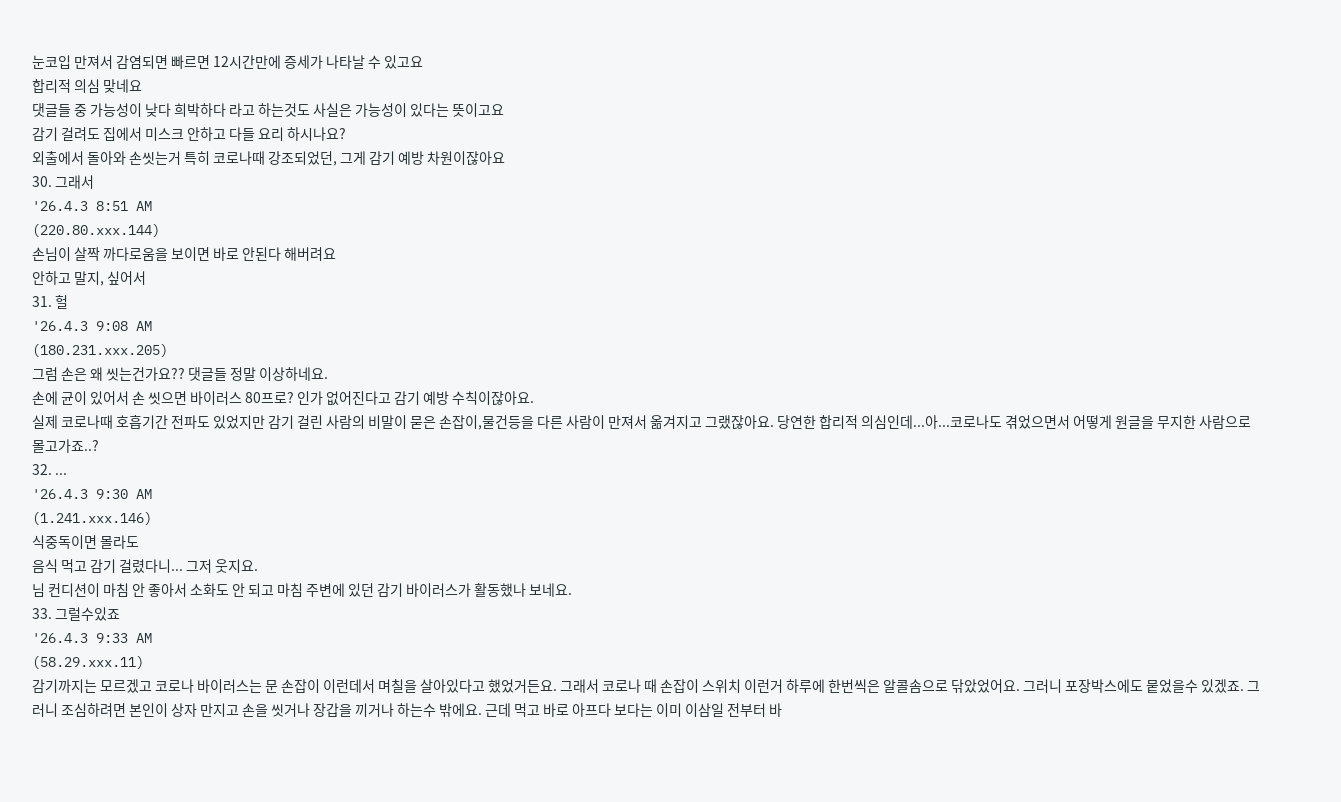눈코입 만져서 감염되면 빠르면 12시간만에 증세가 나타날 수 있고요
합리적 의심 맞네요
댓글들 중 가능성이 낮다 희박하다 라고 하는것도 사실은 가능성이 있다는 뜻이고요
감기 걸려도 집에서 미스크 안하고 다들 요리 하시나요?
외출에서 돌아와 손씻는거 특히 코로나때 강조되었던, 그게 감기 예방 차원이잖아요
30. 그래서
'26.4.3 8:51 AM
(220.80.xxx.144)
손님이 살짝 까다로움을 보이면 바로 안된다 해버려요
안하고 말지, 싶어서
31. 헐
'26.4.3 9:08 AM
(180.231.xxx.205)
그럼 손은 왜 씻는건가요?? 댓글들 정말 이상하네요.
손에 균이 있어서 손 씻으면 바이러스 80프로? 인가 없어진다고 감기 예방 수칙이잖아요.
실제 코로나때 호흡기간 전파도 있었지만 감기 걸린 사람의 비말이 묻은 손잡이,물건등을 다른 사람이 만져서 옮겨지고 그랬잖아요. 당연한 합리적 의심인데...아...코로나도 겪었으면서 어떻게 원글을 무지한 사람으로 몰고가죠..?
32. ...
'26.4.3 9:30 AM
(1.241.xxx.146)
식중독이면 몰라도
음식 먹고 감기 걸렸다니... 그저 웃지요.
님 컨디션이 마침 안 좋아서 소화도 안 되고 마침 주변에 있던 감기 바이러스가 활동했나 보네요.
33. 그럴수있죠
'26.4.3 9:33 AM
(58.29.xxx.11)
감기까지는 모르겠고 코로나 바이러스는 문 손잡이 이런데서 며칠을 살아있다고 했었거든요. 그래서 코로나 때 손잡이 스위치 이런거 하루에 한번씩은 알콜솜으로 닦았었어요. 그러니 포장박스에도 뭍었을수 있겠죠. 그러니 조심하려면 본인이 상자 만지고 손을 씻거나 장갑을 끼거나 하는수 밖에요. 근데 먹고 바로 아프다 보다는 이미 이삼일 전부터 바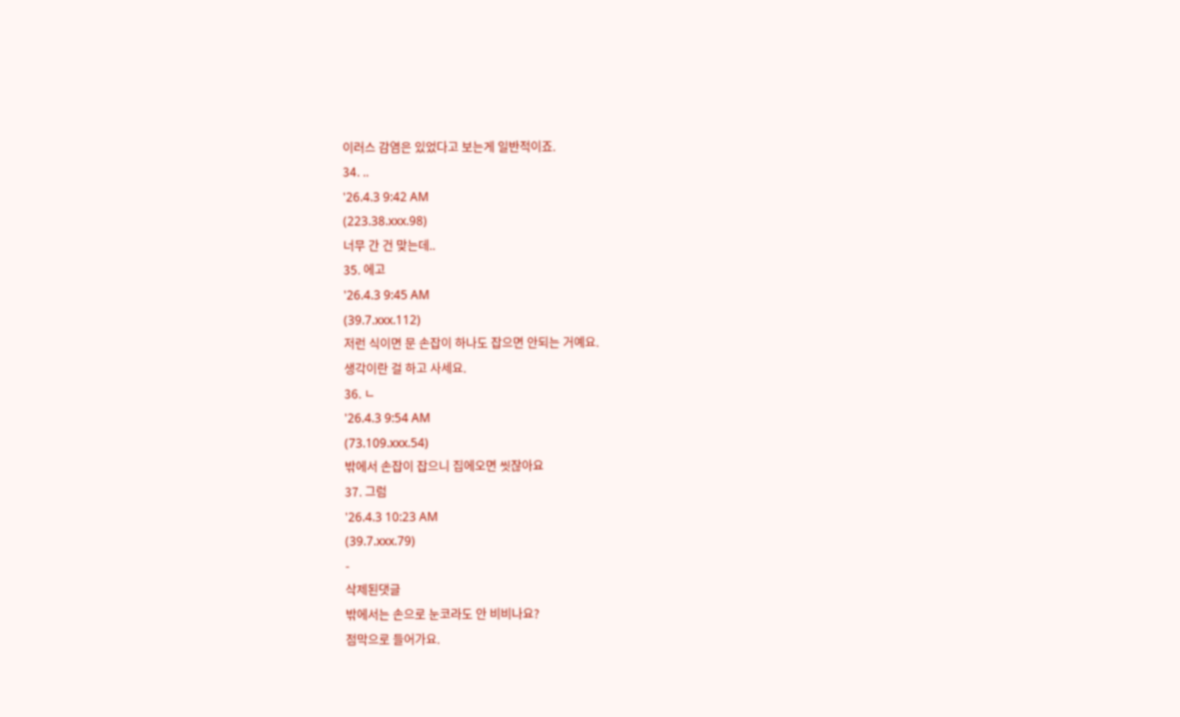이러스 감염은 있었다고 보는게 일반적이죠.
34. ..
'26.4.3 9:42 AM
(223.38.xxx.98)
너무 간 건 맞는데..
35. 에고
'26.4.3 9:45 AM
(39.7.xxx.112)
저런 식이면 문 손잡이 하나도 잡으면 안되는 거예요.
생각이란 걸 하고 사세요.
36. ㄴ
'26.4.3 9:54 AM
(73.109.xxx.54)
밖에서 손잡이 잡으니 집에오면 씻잖아요
37. 그럼
'26.4.3 10:23 AM
(39.7.xxx.79)
-
삭제된댓글
밖에서는 손으로 눈코라도 안 비비나요?
점막으로 들어가요.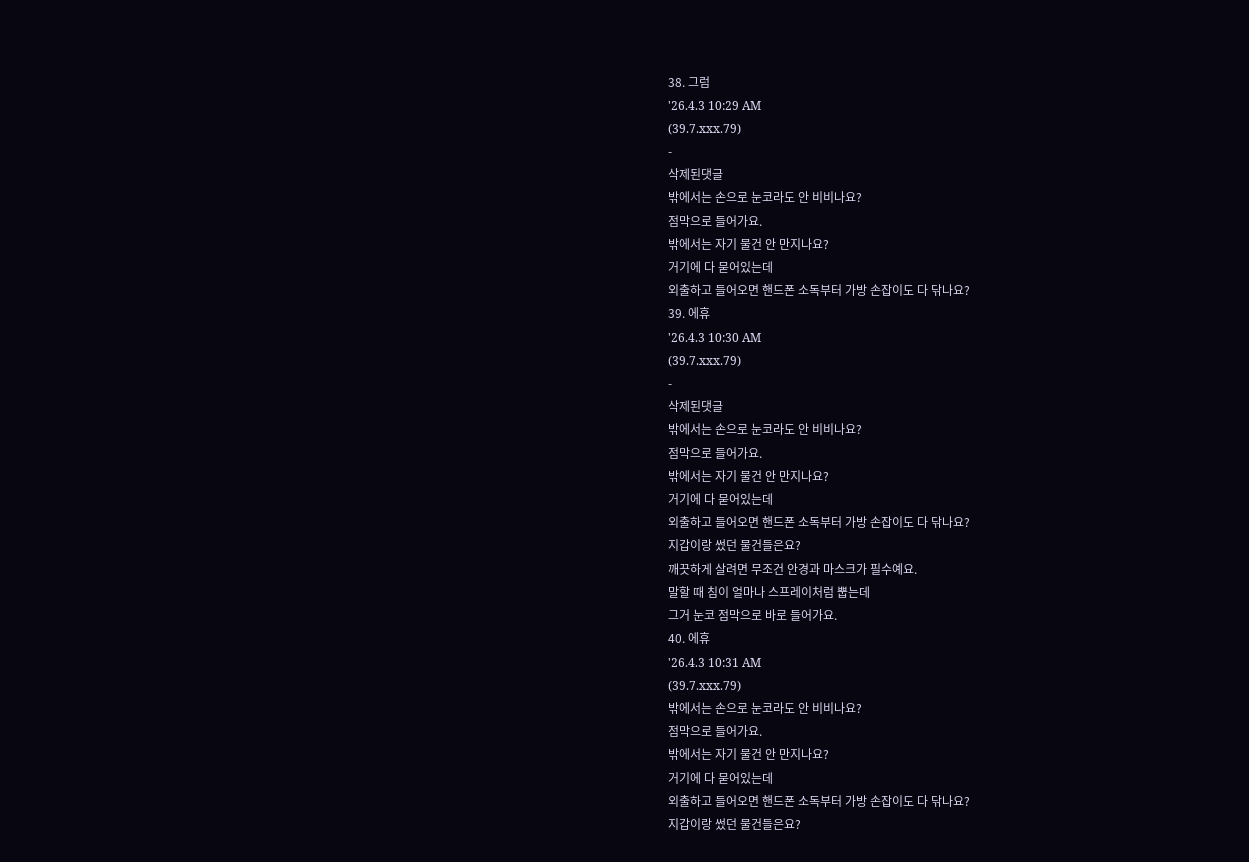38. 그럼
'26.4.3 10:29 AM
(39.7.xxx.79)
-
삭제된댓글
밖에서는 손으로 눈코라도 안 비비나요?
점막으로 들어가요.
밖에서는 자기 물건 안 만지나요?
거기에 다 묻어있는데
외출하고 들어오면 핸드폰 소독부터 가방 손잡이도 다 닦나요?
39. 에휴
'26.4.3 10:30 AM
(39.7.xxx.79)
-
삭제된댓글
밖에서는 손으로 눈코라도 안 비비나요?
점막으로 들어가요.
밖에서는 자기 물건 안 만지나요?
거기에 다 묻어있는데
외출하고 들어오면 핸드폰 소독부터 가방 손잡이도 다 닦나요?
지갑이랑 썼던 물건들은요?
깨끗하게 살려면 무조건 안경과 마스크가 필수예요.
말할 때 침이 얼마나 스프레이처럼 뿝는데
그거 눈코 점막으로 바로 들어가요.
40. 에휴
'26.4.3 10:31 AM
(39.7.xxx.79)
밖에서는 손으로 눈코라도 안 비비나요?
점막으로 들어가요.
밖에서는 자기 물건 안 만지나요?
거기에 다 묻어있는데
외출하고 들어오면 핸드폰 소독부터 가방 손잡이도 다 닦나요?
지갑이랑 썼던 물건들은요?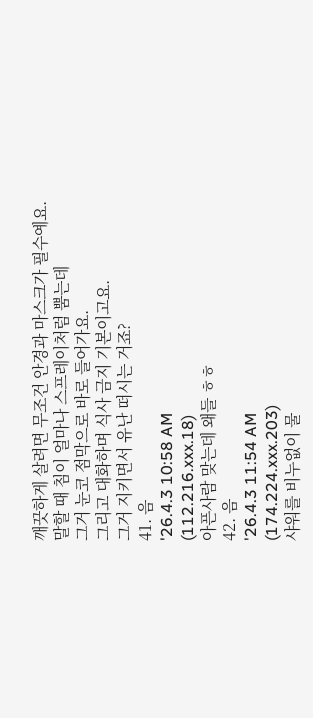깨끗하게 살려면 무조건 안경과 마스크가 필수예요.
말할 때 침이 얼마나 스프레이처럼 뿜는데
그거 눈코 점막으로 바로 들어가요.
그리고 대화하며 식사 금지 기본이고요.
그거 지키면서 유난 떠시는 거죠?
41. 음
'26.4.3 10:58 AM
(112.216.xxx.18)
아픈사람 맞는데 왜들 ㅎㅎ
42. 음
'26.4.3 11:54 AM
(174.224.xxx.203)
샤워를 비누없이 물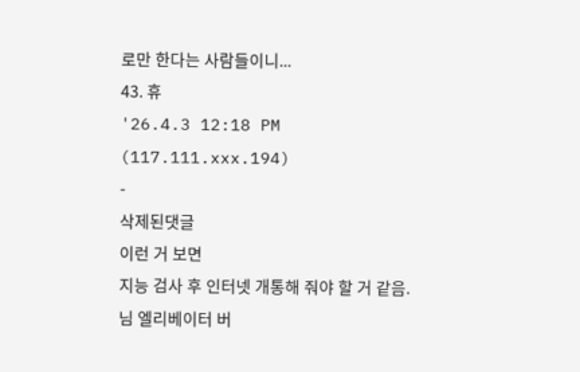로만 한다는 사람들이니...
43. 휴
'26.4.3 12:18 PM
(117.111.xxx.194)
-
삭제된댓글
이런 거 보면
지능 검사 후 인터넷 개통해 줘야 할 거 같음.
님 엘리베이터 버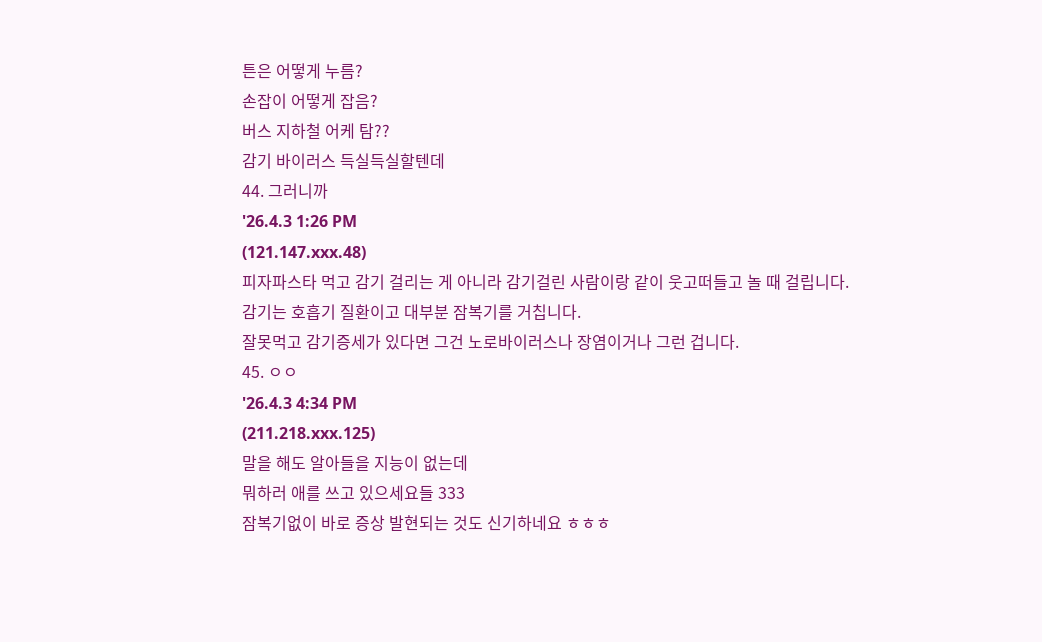튼은 어떻게 누름?
손잡이 어떻게 잡음?
버스 지하철 어케 탐??
감기 바이러스 득실득실할텐데
44. 그러니까
'26.4.3 1:26 PM
(121.147.xxx.48)
피자파스타 먹고 감기 걸리는 게 아니라 감기걸린 사람이랑 같이 웃고떠들고 놀 때 걸립니다.
감기는 호흡기 질환이고 대부분 잠복기를 거칩니다.
잘못먹고 감기증세가 있다면 그건 노로바이러스나 장염이거나 그런 겁니다.
45. ㅇㅇ
'26.4.3 4:34 PM
(211.218.xxx.125)
말을 해도 알아들을 지능이 없는데
뭐하러 애를 쓰고 있으세요들 333
잠복기없이 바로 증상 발현되는 것도 신기하네요 ㅎㅎㅎ